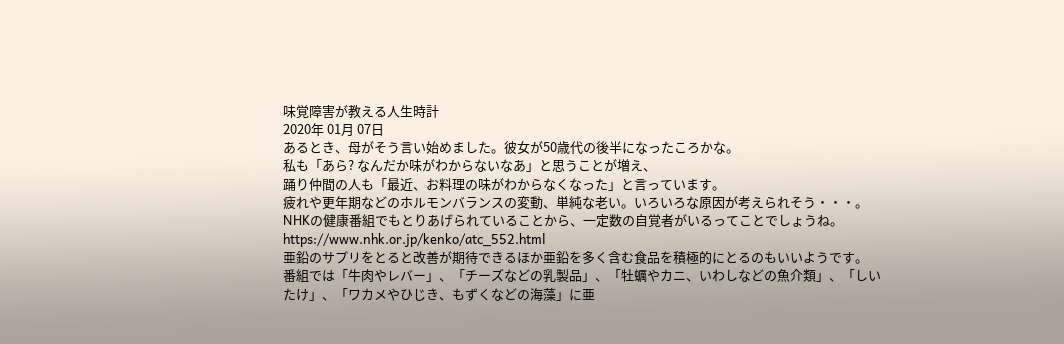味覚障害が教える人生時計
2020年 01月 07日
あるとき、母がそう言い始めました。彼女が50歳代の後半になったころかな。
私も「あら? なんだか味がわからないなあ」と思うことが増え、
踊り仲間の人も「最近、お料理の味がわからなくなった」と言っています。
疲れや更年期などのホルモンバランスの変動、単純な老い。いろいろな原因が考えられそう・・・。
NHKの健康番組でもとりあげられていることから、一定数の自覚者がいるってことでしょうね。
https://www.nhk.or.jp/kenko/atc_552.html
亜鉛のサプリをとると改善が期待できるほか亜鉛を多く含む食品を積極的にとるのもいいようです。
番組では「牛肉やレバー」、「チーズなどの乳製品」、「牡蠣やカニ、いわしなどの魚介類」、「しいたけ」、「ワカメやひじき、もずくなどの海藻」に亜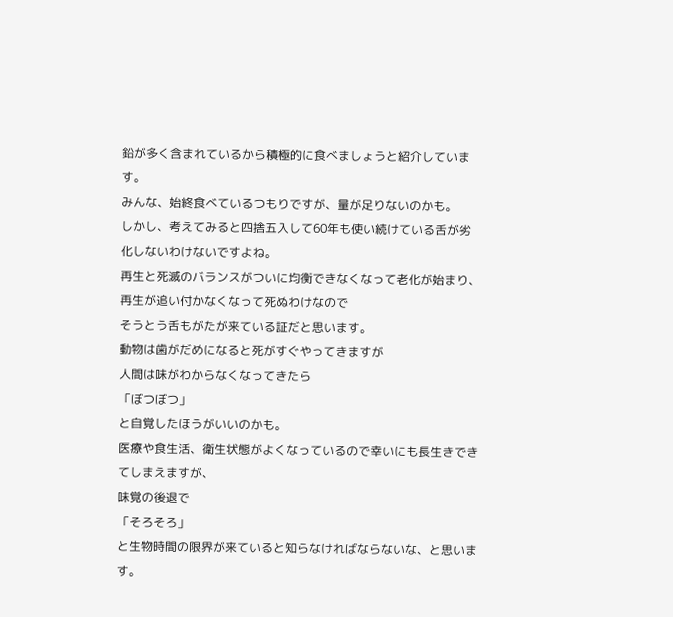鉛が多く含まれているから積極的に食べましょうと紹介しています。
みんな、始終食べているつもりですが、量が足りないのかも。
しかし、考えてみると四捨五入して60年も使い続けている舌が劣化しないわけないですよね。
再生と死滅のバランスがついに均衡できなくなって老化が始まり、
再生が追い付かなくなって死ぬわけなので
そうとう舌もがたが来ている証だと思います。
動物は歯がだめになると死がすぐやってきますが
人間は味がわからなくなってきたら
「ぼつぼつ」
と自覚したほうがいいのかも。
医療や食生活、衛生状態がよくなっているので幸いにも長生きできてしまえますが、
味覚の後退で
「そろそろ」
と生物時間の限界が来ていると知らなければならないな、と思います。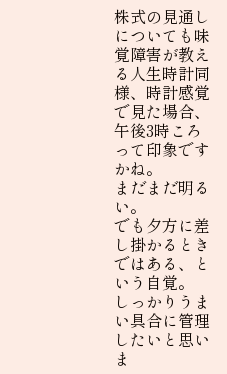株式の見通しについても味覚障害が教える人生時計同様、時計感覚で見た場合、午後3時ころって印象ですかね。
まだまだ明るい。
でも夕方に差し掛かるときではある、という自覚。
しっかりうまい具合に管理したいと思いま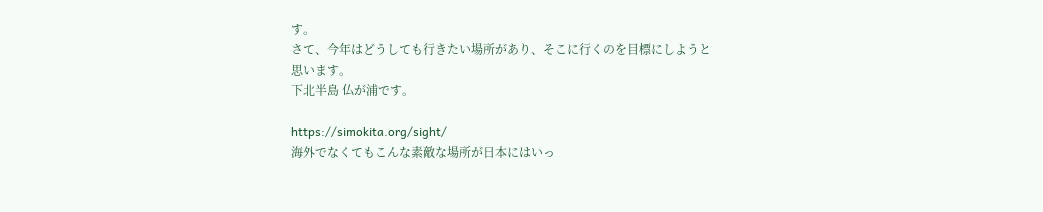す。
さて、今年はどうしても行きたい場所があり、そこに行くのを目標にしようと思います。
下北半島 仏が浦です。

https://simokita.org/sight/
海外でなくてもこんな素敵な場所が日本にはいっ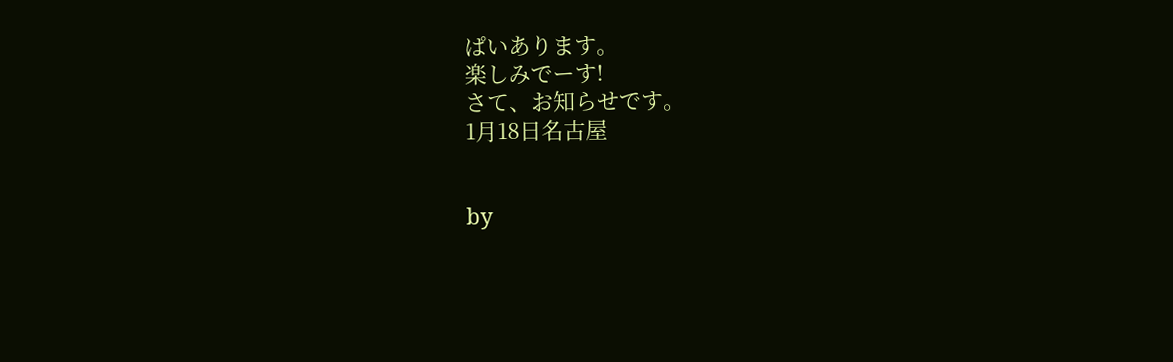ぱいあります。
楽しみでーす!
さて、お知らせです。
1月18日名古屋


by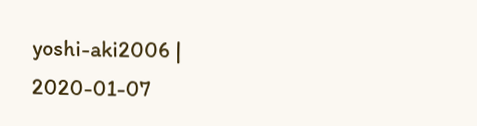yoshi-aki2006 | 2020-01-07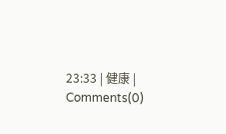23:33 | 健康 | Comments(0)